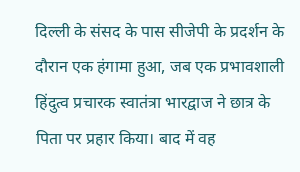दिल्ली के संसद के पास सीजेपी के प्रदर्शन के दौरान एक हंगामा हुआ, जब एक प्रभावशाली हिंदुत्व प्रचारक स्वातंत्रा भारद्वाज ने छात्र के पिता पर प्रहार किया। बाद में वह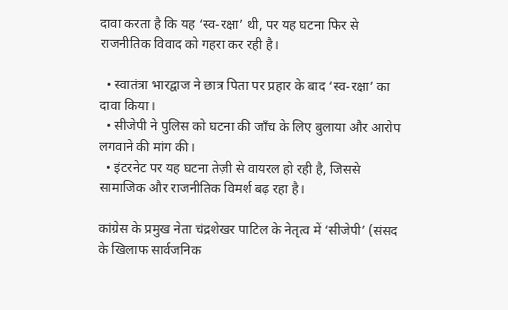दावा करता है कि यह ‘स्व-रक्षा’ थी, पर यह घटना फिर से राजनीतिक विवाद को गहरा कर रही है।

  • स्वातंत्रा भारद्वाज ने छात्र पिता पर प्रहार के बाद ‘स्व-रक्षा’ का दावा किया।
  • सीजेपी ने पुलिस को घटना की जाँच के लिए बुलाया और आरोप लगवाने की मांग की।
  • इंटरनेट पर यह घटना तेज़ी से वायरल हो रही है, जिससे सामाजिक और राजनीतिक विमर्श बढ़ रहा है।

कांग्रेस के प्रमुख नेता चंद्रशेखर पाटिल के नेतृत्व में ‘सीजेपी’ (संसद के खिलाफ सार्वजनिक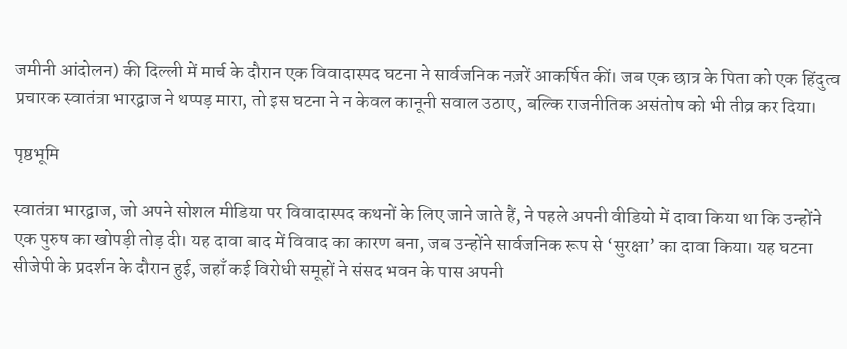जमीनी आंदोलन) की दिल्ली में मार्च के दौरान एक विवादास्पद घटना ने सार्वजनिक नज़रें आकर्षित कीं। जब एक छात्र के पिता को एक हिंदुत्व प्रचारक स्वातंत्रा भारद्वाज ने थप्पड़ मारा, तो इस घटना ने न केवल कानूनी सवाल उठाए, बल्कि राजनीतिक असंतोष को भी तीव्र कर दिया।

पृष्ठभूमि

स्वातंत्रा भारद्वाज, जो अपने सोशल मीडिया पर विवादास्पद कथनों के लिए जाने जाते हैं, ने पहले अपनी वीडियो में दावा किया था कि उन्होंने एक पुरुष का खोपड़ी तोड़ दी। यह दावा बाद में विवाद का कारण बना, जब उन्होंने सार्वजनिक रूप से ‘सुरक्षा’ का दावा किया। यह घटना सीजेपी के प्रदर्शन के दौरान हुई, जहाँ कई विरोधी समूहों ने संसद भवन के पास अपनी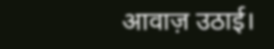आवाज़ उठाई।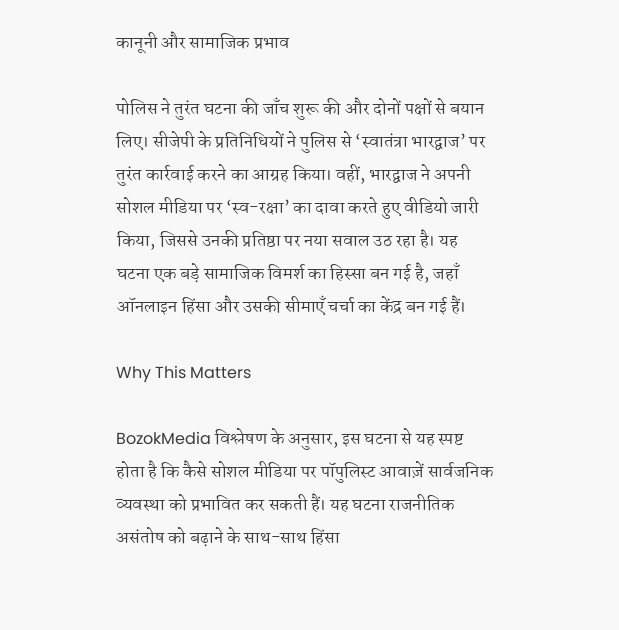कानूनी और सामाजिक प्रभाव

पोलिस ने तुरंत घटना की जाँच शुरू की और दोनों पक्षों से बयान लिए। सीजेपी के प्रतिनिधियों ने पुलिस से ‘स्वातंत्रा भारद्वाज’ पर तुरंत कार्रवाई करने का आग्रह किया। वहीं, भारद्वाज ने अपनी सोशल मीडिया पर ‘स्व-रक्षा’ का दावा करते हुए वीडियो जारी किया, जिससे उनकी प्रतिष्ठा पर नया सवाल उठ रहा है। यह घटना एक बड़े सामाजिक विमर्श का हिस्सा बन गई है, जहाँ ऑनलाइन हिंसा और उसकी सीमाएँ चर्चा का केंद्र बन गई हैं।

Why This Matters

BozokMedia विश्लेषण के अनुसार, इस घटना से यह स्पष्ट होता है कि कैसे सोशल मीडिया पर पॉपुलिस्ट आवाज़ें सार्वजनिक व्यवस्था को प्रभावित कर सकती हैं। यह घटना राजनीतिक असंतोष को बढ़ाने के साथ-साथ हिंसा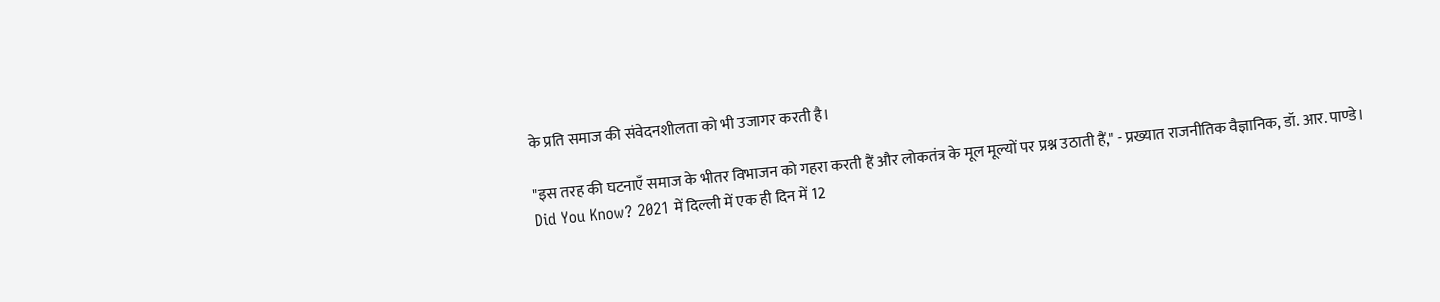के प्रति समाज की संवेदनशीलता को भी उजागर करती है।

"इस तरह की घटनाएँ समाज के भीतर विभाजन को गहरा करती हैं और लोकतंत्र के मूल मूल्यों पर प्रश्न उठाती हैं," - प्रख्यात राजनीतिक वैज्ञानिक, डॉ. आर. पाण्डे।
Did You Know? 2021 में दिल्ली में एक ही दिन में 12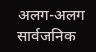अलग-अलग सार्वजनिक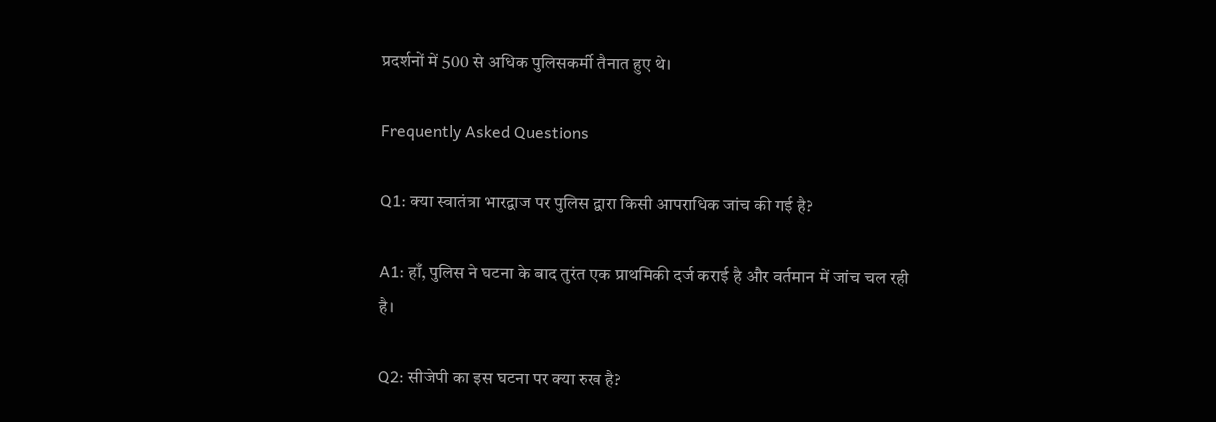प्रदर्शनों में 500 से अधिक पुलिसकर्मी तैनात हुए थे।

Frequently Asked Questions

Q1: क्या स्वातंत्रा भारद्वाज पर पुलिस द्वारा किसी आपराधिक जांच की गई है?

A1: हाँ, पुलिस ने घटना के बाद तुरंत एक प्राथमिकी दर्ज कराई है और वर्तमान में जांच चल रही है।

Q2: सीजेपी का इस घटना पर क्या रुख है?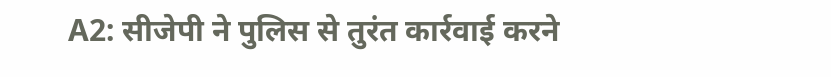A2: सीजेपी ने पुलिस से तुरंत कार्रवाई करने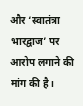और ‘स्वातंत्रा भारद्वाज’ पर आरोप लगाने की मांग की है।